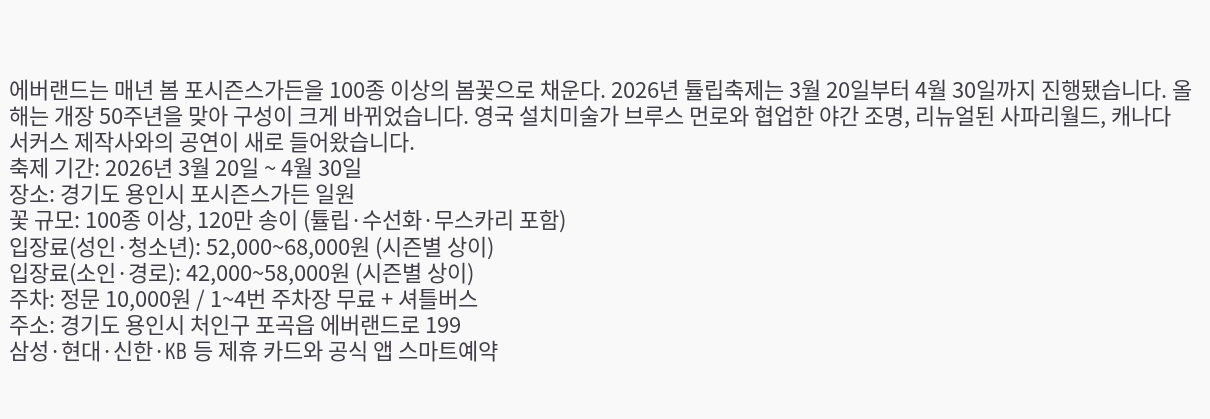에버랜드는 매년 봄 포시즌스가든을 100종 이상의 봄꽃으로 채운다. 2026년 튤립축제는 3월 20일부터 4월 30일까지 진행됐습니다. 올해는 개장 50주년을 맞아 구성이 크게 바뀌었습니다. 영국 설치미술가 브루스 먼로와 협업한 야간 조명, 리뉴얼된 사파리월드, 캐나다 서커스 제작사와의 공연이 새로 들어왔습니다.
축제 기간: 2026년 3월 20일 ~ 4월 30일
장소: 경기도 용인시 포시즌스가든 일원
꽃 규모: 100종 이상, 120만 송이 (튤립·수선화·무스카리 포함)
입장료(성인·청소년): 52,000~68,000원 (시즌별 상이)
입장료(소인·경로): 42,000~58,000원 (시즌별 상이)
주차: 정문 10,000원 / 1~4번 주차장 무료 + 셔틀버스
주소: 경기도 용인시 처인구 포곡읍 에버랜드로 199
삼성·현대·신한·KB 등 제휴 카드와 공식 앱 스마트예약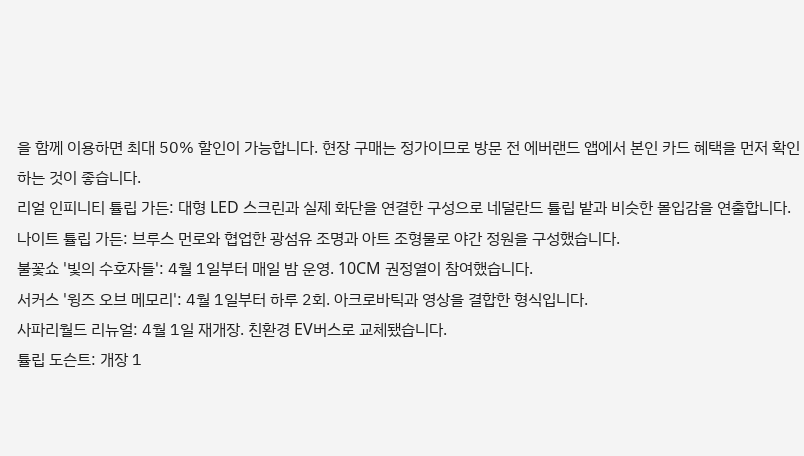을 함께 이용하면 최대 50% 할인이 가능합니다. 현장 구매는 정가이므로 방문 전 에버랜드 앱에서 본인 카드 혜택을 먼저 확인하는 것이 좋습니다.
리얼 인피니티 튤립 가든: 대형 LED 스크린과 실제 화단을 연결한 구성으로 네덜란드 튤립 밭과 비슷한 몰입감을 연출합니다.
나이트 튤립 가든: 브루스 먼로와 협업한 광섬유 조명과 아트 조형물로 야간 정원을 구성했습니다.
불꽃쇼 '빛의 수호자들': 4월 1일부터 매일 밤 운영. 10CM 권정열이 참여했습니다.
서커스 '윙즈 오브 메모리': 4월 1일부터 하루 2회. 아크로바틱과 영상을 결합한 형식입니다.
사파리월드 리뉴얼: 4월 1일 재개장. 친환경 EV버스로 교체됐습니다.
튤립 도슨트: 개장 1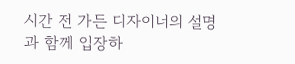시간 전 가든 디자이너의 설명과 함께 입장하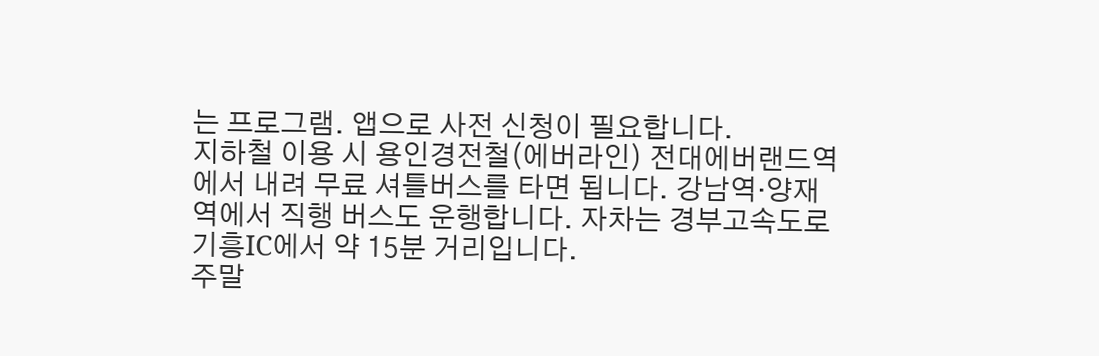는 프로그램. 앱으로 사전 신청이 필요합니다.
지하철 이용 시 용인경전철(에버라인) 전대에버랜드역에서 내려 무료 셔틀버스를 타면 됩니다. 강남역·양재역에서 직행 버스도 운행합니다. 자차는 경부고속도로 기흥IC에서 약 15분 거리입니다.
주말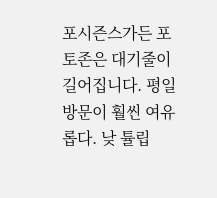포시즌스가든 포토존은 대기줄이 길어집니다. 평일 방문이 훨씬 여유롭다. 낮 튤립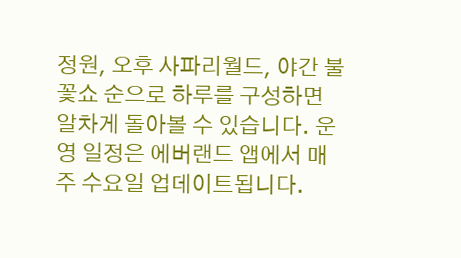정원, 오후 사파리월드, 야간 불꽃쇼 순으로 하루를 구성하면 알차게 돌아볼 수 있습니다. 운영 일정은 에버랜드 앱에서 매주 수요일 업데이트됩니다.